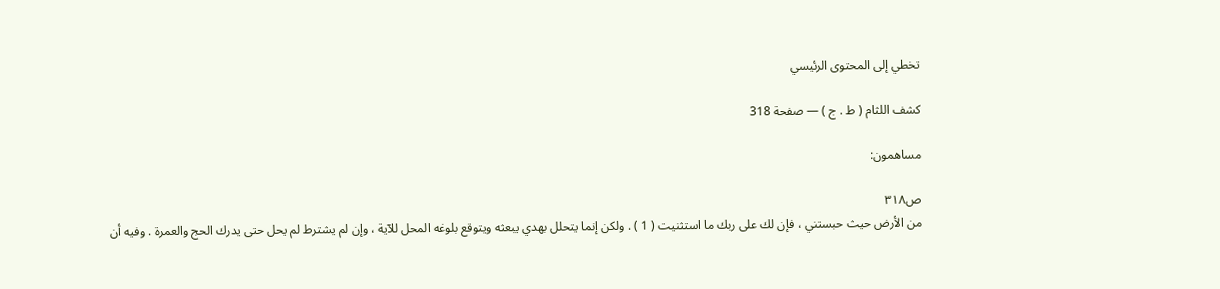تخطي إلى المحتوى الرئيسي

كشف اللثام ( ط . ج ) — صفحة 318

مساهمون:

ص٣١٨
من الأرض حيث حبستني ، فإن لك على ربك ما استثنيت ( 1 ) . ولكن إنما يتحلل بهدي يبعثه ويتوقع بلوغه المحل للآية ، وإن لم يشترط لم يحل حتى يدرك الحج والعمرة . وفيه أن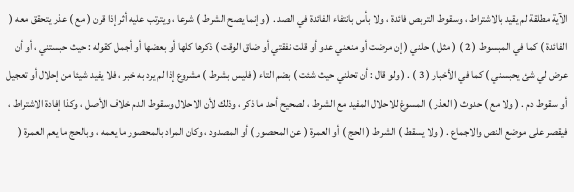الآية مطلقة لم يقيد بالاشتراط ، وسقوط التربص فائدة ، ولا بأس بانتفاء الفائدة في الصد . ( وإنما يصح الشرط ) شرعا ، ويترتب عليه أثر إذا قرن ( مع ) عذر يتحقق معه ( الفائدة ) كما في المبسوط ( 2 ) ( مثل ) حلني ( إن مرضت أو منعني عدو أو قلت نفقتي أو ضاق الوقت ) ذكرها كلها أو بعضها أو أجمل كقوله : حيث حبستني ، أو أن عرض لي شئ يحبسني ) كما في الأخبار ( 3 ) . ( ولو قال : أن تحلني حيث شئت ) بضم التاء ( فليس بشرط ) مشروع إذا لم يرد به خبر ، فلا يفيد شيئا من إحلال أو تعجيل أو سقوط دم . ( ولا مع ) حدوث ( العذر ) المسوغ للاحلال المفيد مع الشرط ، لصحيح أحد ما ذكر ، وذلك لأن الاحلال وسقوط الدم خلاف الأصل ، وكذا إفادة الاشتراط ، فيقصر على موضع النص والاجماع . ( ولا يسقط ) الشرط ( الحج ) أو العمرة ( عن المحصور ) أو المصدود ، وكان المراد بالمحصور ما يعمه ، وبالحج ما يعم العمرة (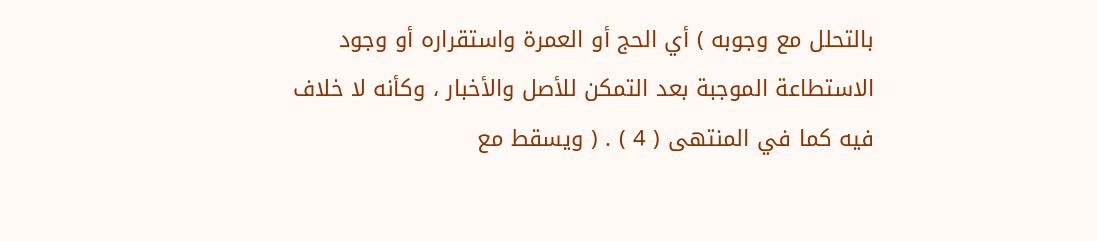بالتحلل مع وجوبه ) أي الحج أو العمرة واستقراره أو وجود الاستطاعة الموجبة بعد التمكن للأصل والأخبار ، وكأنه لا خلاف فيه كما في المنتهى ( 4 ) . ( ويسقط مع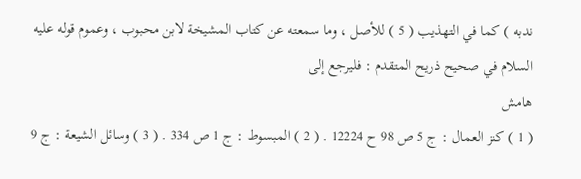ندبه ) كما في التهذيب ( 5 ) للأصل ، وما سمعته عن كتاب المشيخة لابن محبوب ، وعموم قوله عليه السلام في صحيح ذريح المتقدم : فليرجع إلى
هامش
( 1 ) كنز العمال : ج 5 ص 98 ح 12224 . ( 2 ) المبسوط : ج 1 ص 334 . ( 3 ) وسائل الشيعة : ج 9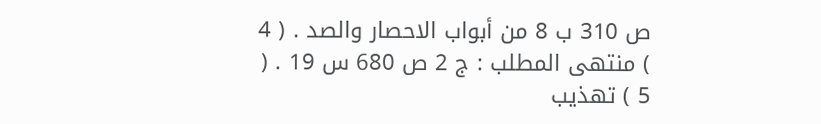ص 310 ب 8 من أبواب الاحصار والصد . ( 4 ) منتهى المطلب : ج 2 ص 680 س 19 . ( 5 ) تهذيب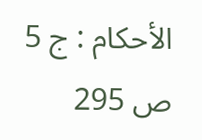الأحكام : ج 5 ص 295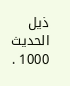ذيل الحديث 1000 .